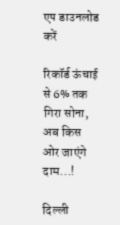एप डाउनलोड करें

रिकॉर्ड ऊंचाई से 6% तक गिरा सोना, अब किस ओर जाएंगे दाम...!

दिल्ली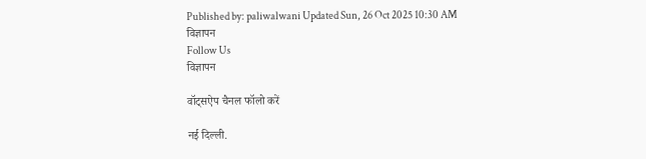Published by: paliwalwani Updated Sun, 26 Oct 2025 10:30 AM
विज्ञापन
Follow Us
विज्ञापन

वॉट्सऐप चैनल फॉलो करें

नई दिल्ली.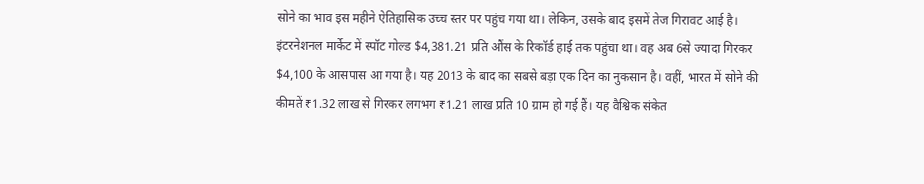सोने का भाव इस महीने ऐतिहासिक उच्च स्तर पर पहुंच गया था। लेकिन, उसके बाद इसमें तेज गिरावट आई है। इंटरनेशनल मार्केट में स्पॉट गोल्ड $4,381.21 प्रति औंस के रिकॉर्ड हाई तक पहुंचा था। वह अब 6से ज्यादा गिरकर $4,100 के आसपास आ गया है। यह 2013 के बाद का सबसे बड़ा एक दिन का नुकसान है। वहीं, भारत में सोने की कीमतें ₹1.32 लाख से गिरकर लगभग ₹1.21 लाख प्रति 10 ग्राम हो गई हैं। यह वैश्विक संकेत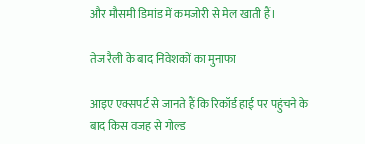और मौसमी डिमांड में कमजोरी से मेल खाती हैं।

तेज रैली के बाद निवेशकों का मुनाफा

आइए एक्सपर्ट से जानते हैं कि रिकॉर्ड हाई पर पहुंचने के बाद किस वजह से गोल्ड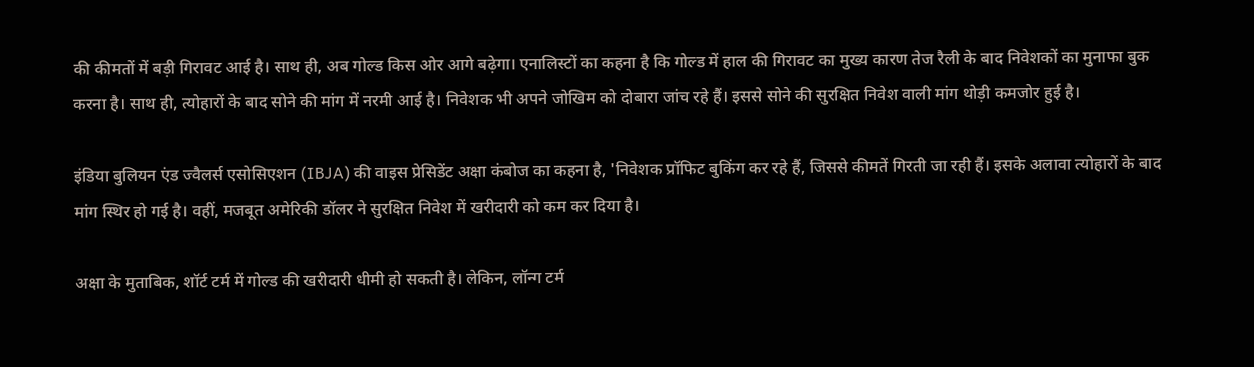की कीमतों में बड़ी गिरावट आई है। साथ ही, अब गोल्ड किस ओर आगे बढ़ेगा। एनालिस्टों का कहना है कि गोल्ड में हाल की गिरावट का मुख्य कारण तेज रैली के बाद निवेशकों का मुनाफा बुक करना है। साथ ही, त्योहारों के बाद सोने की मांग में नरमी आई है। निवेशक भी अपने जोखिम को दोबारा जांच रहे हैं। इससे सोने की सुरक्षित निवेश वाली मांग थोड़ी कमजोर हुई है।

इंडिया बुलियन एंड ज्वैलर्स एसोसिएशन (IBJA) की वाइस प्रेसिडेंट अक्षा कंबोज का कहना है, 'निवेशक प्रॉफिट बुकिंग कर रहे हैं, जिससे कीमतें गिरती जा रही हैं। इसके अलावा त्योहारों के बाद मांग स्थिर हो गई है। वहीं, मजबूत अमेरिकी डॉलर ने सुरक्षित निवेश में खरीदारी को कम कर दिया है।

अक्षा के मुताबिक, शॉर्ट टर्म में गोल्ड की खरीदारी धीमी हो सकती है। लेकिन, लॉन्ग टर्म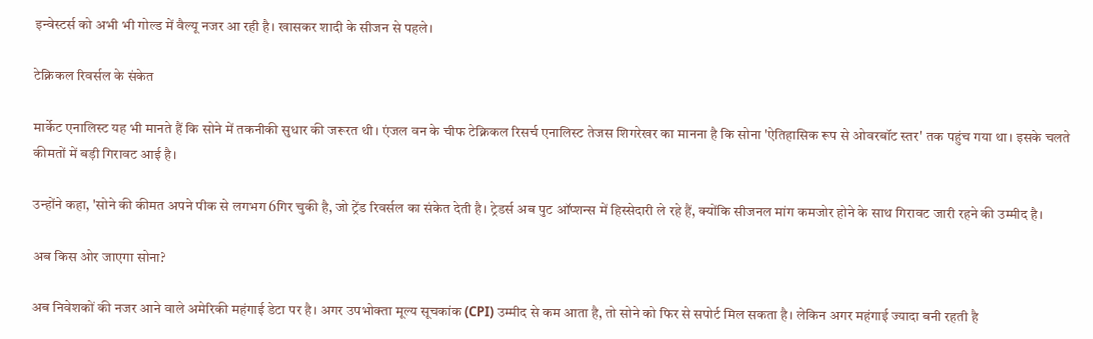इन्वेस्टर्स को अभी भी गोल्ड में वैल्यू नजर आ रही है। खासकर शादी के सीजन से पहले।

टेक्निकल रिवर्सल के संकेत

मार्केट एनालिस्ट यह भी मानते हैं कि सोने में तकनीकी सुधार की जरूरत थी। एंजल वन के चीफ टेक्निकल रिसर्च एनालिस्ट तेजस शिगरेखर का मानना है कि सोना 'ऐतिहासिक रूप से ओवरबॉट स्तर' तक पहुंच गया था। इसके चलते कीमतों में बड़ी गिरावट आई है।

उन्होंने कहा, 'सोने की कीमत अपने पीक से लगभग 6गिर चुकी है, जो ट्रेंड रिवर्सल का संकेत देती है। ट्रेडर्स अब पुट ऑप्शन्स में हिस्सेदारी ले रहे हैं, क्योंकि सीजनल मांग कमजोर होने के साथ गिरावट जारी रहने की उम्मीद है।

अब किस ओर जाएगा सोना?

अब निवेशकों की नजर आने वाले अमेरिकी महंगाई डेटा पर है। अगर उपभोक्ता मूल्य सूचकांक (CPI) उम्मीद से कम आता है, तो सोने को फिर से सपोर्ट मिल सकता है। लेकिन अगर महंगाई ज्यादा बनी रहती है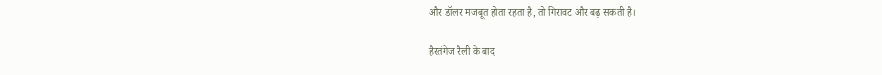और डॉलर मजबूत होता रहता है, तो गिरावट और बढ़ सकती है।

हैरतंगेज रैली के बाद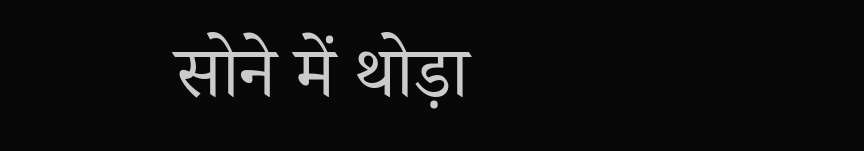सोने में थोड़ा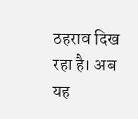ठहराव दिख रहा है। अब यह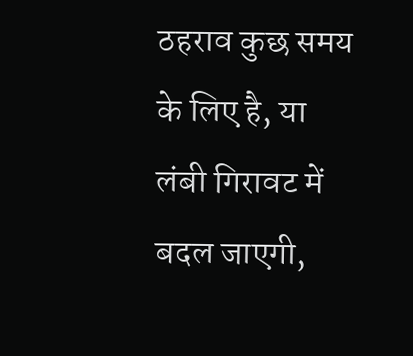ठहराव कुछ समय के लिए है, या लंबी गिरावट में बदल जाएगी,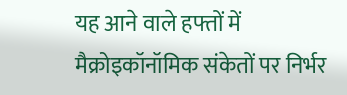यह आने वाले हफ्तों में मैक्रोइकॉनॉमिक संकेतों पर निर्भर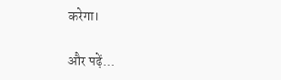करेगा।

और पढ़ें...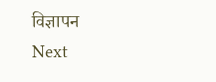विज्ञापन
Next